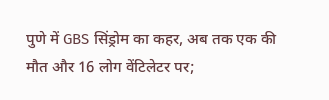पुणे में GBS सिंड्रोम का कहर, अब तक एक की मौत और 16 लोग वेंटिलेटर पर;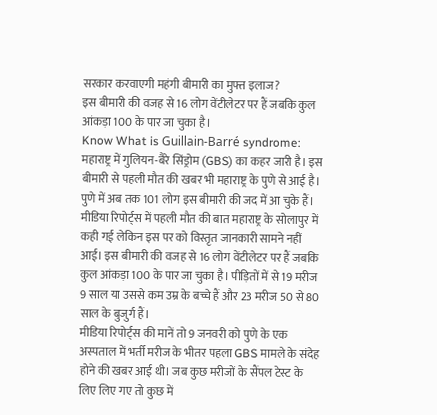सरकार करवाएगी महंगी बीमारी का मुफ्त इलाज?
इस बीमारी की वजह से 16 लोग वेंटीलेटर पर हैं जबकि कुल आंकड़ा 100 के पार जा चुका है।
Know What is Guillain-Barré syndrome: महाराष्ट्र में गुलियन-बैरे सिंड्रोम (GBS) का कहर जारी है। इस बीमारी से पहली मौत की खबर भी महाराष्ट्र के पुणे से आई है। पुणे में अब तक 101 लोग इस बीमारी की जद में आ चुके हैं। मीडिया रिपोर्ट्स में पहली मौत की बात महाराष्ट्र के सोलापुर में कही गई लेकिन इस पर को विस्तृत जानकारी सामने नहीं आई। इस बीमारी की वजह से 16 लोग वेंटीलेटर पर हैं जबकि कुल आंकड़ा 100 के पार जा चुका है। पीड़ितों में से 19 मरीज 9 साल या उससे कम उम्र के बच्चे हैं और 23 मरीज 50 से 80 साल के बुजुर्ग हैं।
मीडिया रिपोर्ट्स की मानें तो 9 जनवरी को पुणे के एक अस्पताल में भर्ती मरीज के भीतर पहला GBS मामले के संदेह होने की खबर आई थी। जब कुछ मरीजों के सैंपल टेस्ट के लिए लिए गए तो कुछ में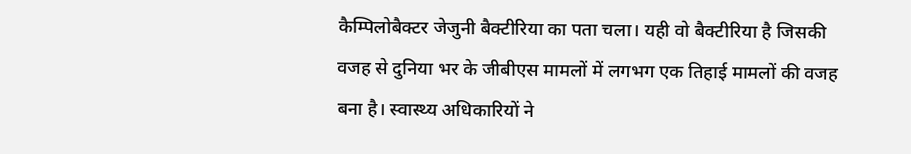कैम्पिलोबैक्टर जेजुनी बैक्टीरिया का पता चला। यही वो बैक्टीरिया है जिसकी वजह से दुनिया भर के जीबीएस मामलों में लगभग एक तिहाई मामलों की वजह बना है। स्वास्थ्य अधिकारियों ने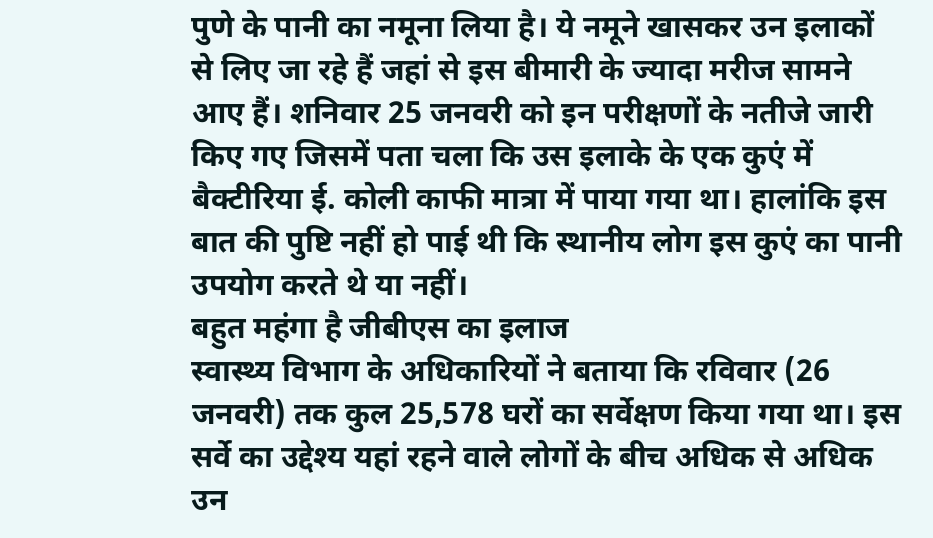पुणे के पानी का नमूना लिया है। ये नमूने खासकर उन इलाकों से लिए जा रहे हैं जहां से इस बीमारी के ज्यादा मरीज सामने आए हैं। शनिवार 25 जनवरी को इन परीक्षणों के नतीजे जारी किए गए जिसमें पता चला कि उस इलाके के एक कुएं में बैक्टीरिया ई. कोली काफी मात्रा में पाया गया था। हालांकि इस बात की पुष्टि नहीं हो पाई थी कि स्थानीय लोग इस कुएं का पानी उपयोग करते थे या नहीं।
बहुत महंगा है जीबीएस का इलाज
स्वास्थ्य विभाग के अधिकारियों ने बताया कि रविवार (26 जनवरी) तक कुल 25,578 घरों का सर्वेक्षण किया गया था। इस सर्वे का उद्देश्य यहां रहने वाले लोगों के बीच अधिक से अधिक उन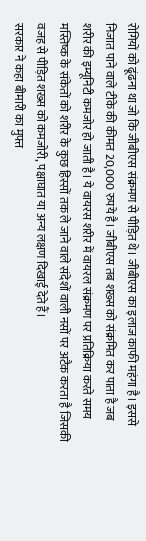रोगियों को ढूंढना था जो कि जीबीएस संक्रमण से पीड़ित थे। जीबीएस का इलाज काफी महंगा है। इससे निजात पाने वाले टीके की कीमत 20,000 रुपये है। जीबीएस तब शख्स को संक्रमित कर पाता है जब शरीर की इम्यूनिटी कमजोर हो जाती है। ये वायरस शरीर में वायरल संक्रमण पर प्रतिक्रिया करते समय मस्तिष्क के संकेतों को शरीर के कुछ हिस्सों तक ले जाने वाले संदेशों वाली नसों पर अटैक करता है जिसकी वजह से पीड़ित शख्स को कमजोरी, पक्षाघात या अन्य लक्षण दिखाई देते हैं।
सरकार ने कहा बीमारी का मुफ्त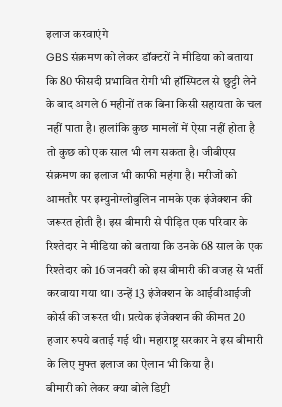इलाज करवाएंगे
GBS संक्रमण को लेकर डॉक्टरों ने मीडिया को बताया कि 80 फीसदी प्रभावित रोगी भी हॉस्पिटल से छुट्टी लेने के बाद अगले 6 महीनों तक बिना किसी सहायता के चल नहीं पाता है। हालांकि कुछ मामलों में ऐसा नहीं होता है तो कुछ को एक साल भी लग सकता है। जीबीएस संक्रमण का इलाज भी काफी महंगा है। मरीजों को आमतौर पर इम्युनोग्लोबुलिन नामके एक इंजेक्शन की जरूरत होती है। इस बीमारी से पीड़ित एक परिवार के रिश्तेदार ने मीडिया को बताया कि उनके 68 साल के एक रिश्तेदार को 16 जनवरी को इस बीमारी की वजह से भर्ती करवाया गया था। उन्हें 13 इंजेक्शन के आईवीआईजी कोर्स की जरूरत थी। प्रत्येक इंजेक्शन की कीमत 20 हजार रुपये बताई गई थी। महाराष्ट्र सरकार ने इस बीमारी के लिए मुफ्त इलाज का ऐलान भी किया है।
बीमारी को लेकर क्या बोले डिप्टी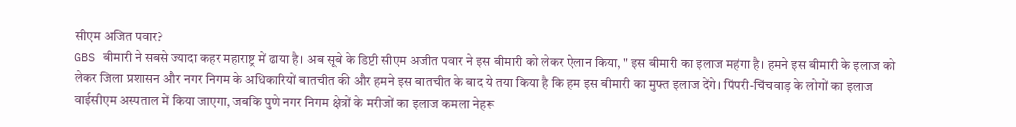सीएम अजित पवार?
GBS बीमारी ने सबसे ज्यादा कहर महाराष्ट्र में ढाया है। अब सूबे के डिप्टी सीएम अजीत पवार ने इस बीमारी को लेकर ऐलान किया, " इस बीमारी का इलाज महंगा है। हमने इस बीमारी के इलाज को लेकर जिला प्रशासन और नगर निगम के अधिकारियों बातचीत की और हमने इस बातचीत के बाद ये तया किया है कि हम इस बीमारी का मुफ्त इलाज देंगे। पिंपरी-चिंचवाड़ के लोगों का इलाज वाईसीएम अस्पताल में किया जाएगा, जबकि पुणे नगर निगम क्षेत्रों के मरीजों का इलाज कमला नेहरू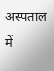अस्पताल में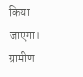किया जाएगा। ग्रामीण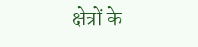क्षेत्रों के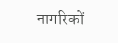नागरिकों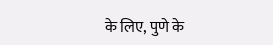के लिए, पुणे के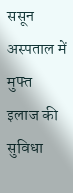ससून अस्पताल में मुफ्त इलाज की सुविधा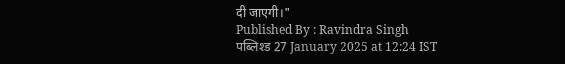दी जाएगी।"
Published By : Ravindra Singh
पब्लिश्ड 27 January 2025 at 12:24 IST